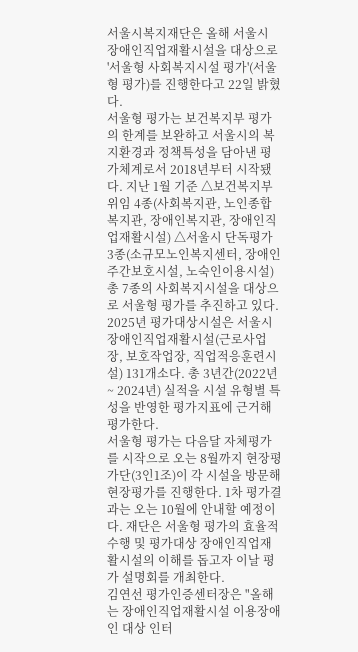서울시복지재단은 올해 서울시 장애인직업재활시설을 대상으로 '서울형 사회복지시설 평가'(서울형 평가)를 진행한다고 22일 밝혔다.
서울형 평가는 보건복지부 평가의 한계를 보완하고 서울시의 복지환경과 정책특성을 담아낸 평가체계로서 2018년부터 시작됐다. 지난 1월 기준 △보건복지부 위임 4종(사회복지관, 노인종합복지관, 장애인복지관, 장애인직업재활시설) △서울시 단독평가 3종(소규모노인복지센터, 장애인주간보호시설, 노숙인이용시설) 총 7종의 사회복지시설을 대상으로 서울형 평가를 추진하고 있다.
2025년 평가대상시설은 서울시 장애인직업재활시설(근로사업장, 보호작업장, 직업적응훈련시설) 131개소다. 총 3년간(2022년 ~ 2024년) 실적을 시설 유형별 특성을 반영한 평가지표에 근거해 평가한다.
서울형 평가는 다음달 자체평가를 시작으로 오는 8월까지 현장평가단(3인1조)이 각 시설을 방문해 현장평가를 진행한다. 1차 평가결과는 오는 10월에 안내할 예정이다. 재단은 서울형 평가의 효율적 수행 및 평가대상 장애인직업재활시설의 이해를 돕고자 이날 평가 설명회를 개최한다.
김연선 평가인증센터장은 "올해는 장애인직업재활시설 이용장애인 대상 인터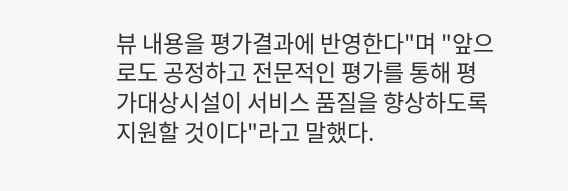뷰 내용을 평가결과에 반영한다"며 "앞으로도 공정하고 전문적인 평가를 통해 평가대상시설이 서비스 품질을 향상하도록 지원할 것이다"라고 말했다.